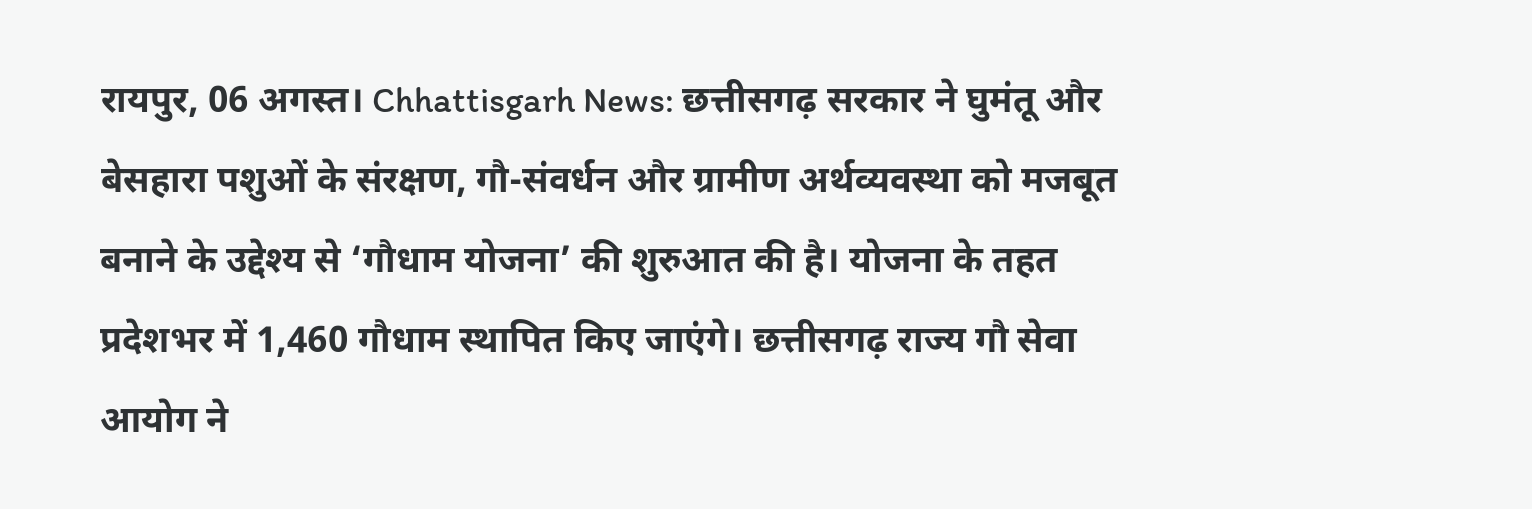रायपुर, 06 अगस्त। Chhattisgarh News: छत्तीसगढ़ सरकार ने घुमंतू और बेसहारा पशुओं के संरक्षण, गौ-संवर्धन और ग्रामीण अर्थव्यवस्था को मजबूत बनाने के उद्देश्य से ‘गौधाम योजना’ की शुरुआत की है। योजना के तहत प्रदेशभर में 1,460 गौधाम स्थापित किए जाएंगे। छत्तीसगढ़ राज्य गौ सेवा आयोग ने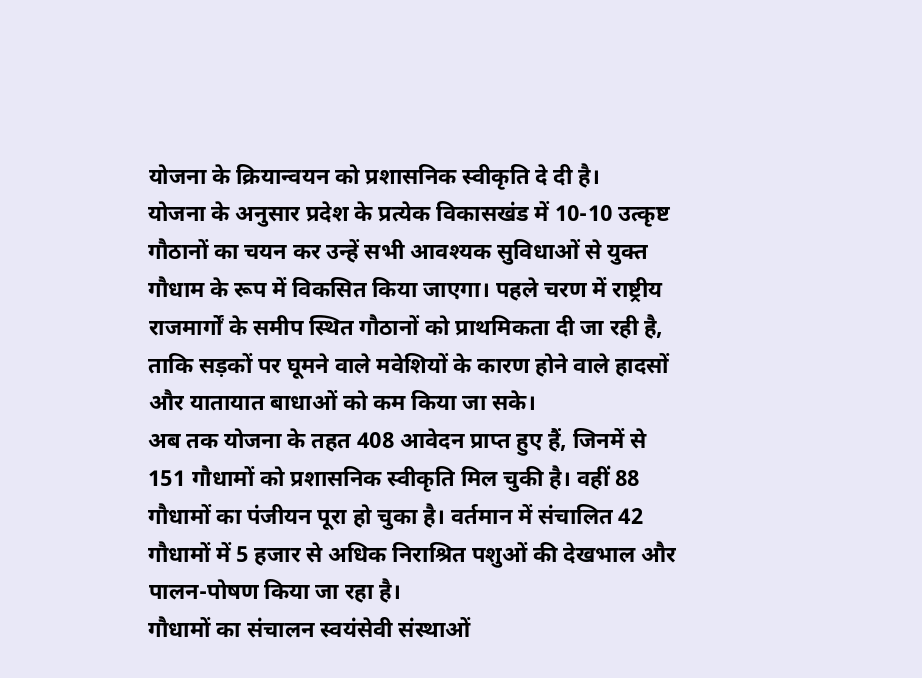योजना के क्रियान्वयन को प्रशासनिक स्वीकृति दे दी है।
योजना के अनुसार प्रदेश के प्रत्येक विकासखंड में 10-10 उत्कृष्ट गौठानों का चयन कर उन्हें सभी आवश्यक सुविधाओं से युक्त गौधाम के रूप में विकसित किया जाएगा। पहले चरण में राष्ट्रीय राजमार्गों के समीप स्थित गौठानों को प्राथमिकता दी जा रही है, ताकि सड़कों पर घूमने वाले मवेशियों के कारण होने वाले हादसों और यातायात बाधाओं को कम किया जा सके।
अब तक योजना के तहत 408 आवेदन प्राप्त हुए हैं, जिनमें से 151 गौधामों को प्रशासनिक स्वीकृति मिल चुकी है। वहीं 88 गौधामों का पंजीयन पूरा हो चुका है। वर्तमान में संचालित 42 गौधामों में 5 हजार से अधिक निराश्रित पशुओं की देखभाल और पालन-पोषण किया जा रहा है।
गौधामों का संचालन स्वयंसेवी संस्थाओं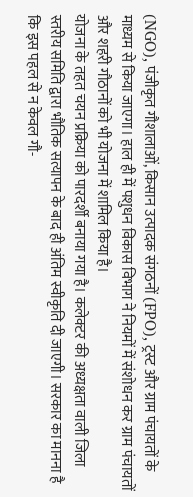(NGO), पंजीकृत गौशालाओं, किसान उत्पादक संगठनों (FPO), ट्रस्ट और ग्राम पंचायतों के माध्यम से किया जाएगा। हाल ही में पशुधन विकास विभाग ने नियमों में संशोधन कर ग्राम पंचायतों और शहरी गौठानों को भी योजना में शामिल किया है।
योजना के तहत चयन प्रक्रिया को पारदर्शी बनाया गया है। कलेक्टर की अध्यक्षता वाली जिला स्तरीय समिति द्वारा भौतिक सत्यापन के बाद ही अंतिम स्वीकृति दी जाएगी। सरकार का मानना है कि इस पहल से न केवल गौ-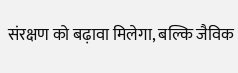संरक्षण को बढ़ावा मिलेगा, बल्कि जैविक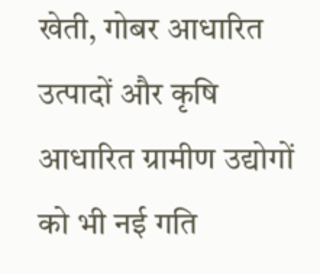खेती, गोबर आधारित उत्पादों और कृषि आधारित ग्रामीण उद्योगों को भी नई गति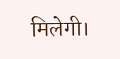मिलेगी।